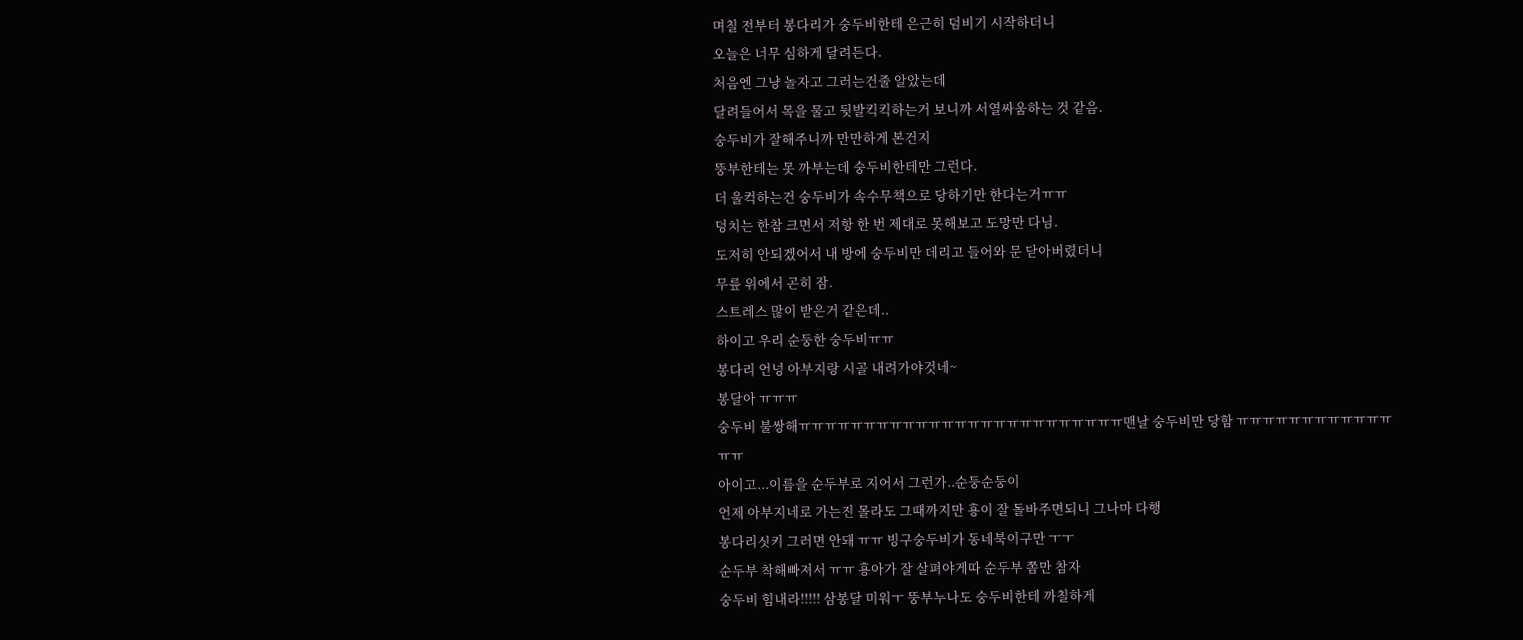며칠 전부터 봉다리가 숭두비한테 은근히 덤비기 시작하더니
오늘은 너무 심하게 달려든다.
처음엔 그냥 놀자고 그러는건줄 알았는데
달려들어서 목을 물고 뒷발킥킥하는거 보니까 서열싸움하는 것 같음.
숭두비가 잘해주니까 만만하게 본건지
뚱부한테는 못 까부는데 숭두비한테만 그런다.
더 울컥하는건 숭두비가 속수무책으로 당하기만 한다는거ㅠㅠ
덩치는 한참 크면서 저항 한 번 제대로 못해보고 도망만 다님.
도저히 안되겠어서 내 방에 숭두비만 데리고 들어와 문 닫아버렸더니
무릎 위에서 곤히 잠.
스트레스 많이 받은거 같은데..
하이고 우리 순둥한 숭두비ㅠㅠ
봉다리 언넝 아부지랑 시골 내려가야것네~
봉달아 ㅠㅠㅠ
숭두비 불쌍해ㅠㅠㅠㅠㅠㅠㅠㅠㅠㅠㅠㅠㅠㅠㅠㅠㅠㅠㅠㅠㅠㅠㅠㅠㅠ맨날 숭두비만 당함 ㅠㅠㅠㅠㅠㅠㅠㅠㅠㅠㅠㅠㅠㅠ
아이고...이름을 순두부로 지어서 그런가..순둥순둥이
언제 아부지네로 가는진 몰라도 그때까지만 횽이 잘 돌바주면되니 그나마 다행
봉다리싯키 그러면 안돼 ㅠㅠ 빙구숭두비가 동네북이구만 ㅜㅜ
순두부 착해빠져서 ㅠㅠ 횽아가 잘 살펴야게따 순두부 쫌만 참자
숭두비 힘내라!!!!! 삼봉달 미워ㅜ 뚱부누나도 숭두비한테 까칠하게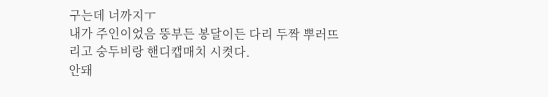구는데 너까지ㅜ
내가 주인이었음 뚱부든 봉달이든 다리 두짝 뿌러뜨리고 숭두비랑 핸디캡매치 시켯다.
안돼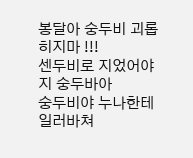봉달아 숭두비 괴롭히지마 !!!
센두비로 지었어야지 숭두바아
숭두비야 누나한테 일러바쳐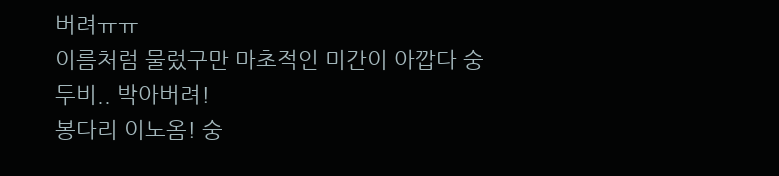버려ㅠㅠ
이름처럼 물렀구만 마초적인 미간이 아깝다 숭두비.. 박아버려!
봉다리 이노옴! 숭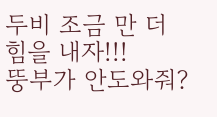두비 조금 만 더 힘을 내자!!!
뚱부가 안도와줘?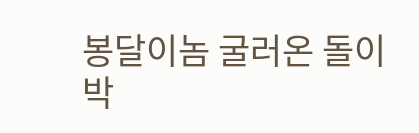봉달이놈 굴러온 돌이 박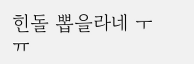힌돌 뽑을라네 ㅜㅠ